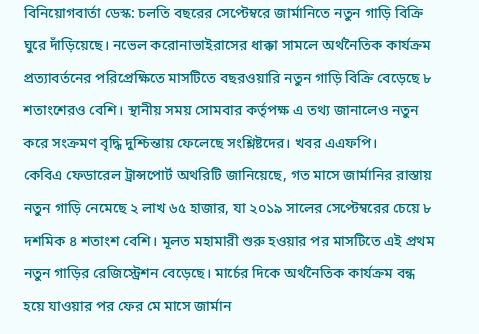বিনিয়োগবার্তা ডেস্ক: চলতি বছরের সেপ্টেম্বরে জার্মানিতে নতুন গাড়ি বিক্রি ঘুরে দাঁড়িয়েছে। নভেল করোনাভাইরাসের ধাক্কা সামলে অর্থনৈতিক কার্যক্রম প্রত্যাবর্তনের পরিপ্রেক্ষিতে মাসটিতে বছরওয়ারি নতুন গাড়ি বিক্রি বেড়েছে ৮ শতাংশেরও বেশি। স্থানীয় সময় সোমবার কর্তৃপক্ষ এ তথ্য জানালেও নতুন করে সংক্রমণ বৃদ্ধি দুশ্চিন্তায় ফেলেছে সংশ্লিষ্টদের। খবর এএফপি।
কেবিএ ফেডারেল ট্রান্সপোর্ট অথরিটি জানিয়েছে, গত মাসে জার্মানির রাস্তায় নতুন গাড়ি নেমেছে ২ লাখ ৬৫ হাজার, যা ২০১৯ সালের সেপ্টেম্বরের চেয়ে ৮ দশমিক ৪ শতাংশ বেশি। মূলত মহামারী শুরু হওয়ার পর মাসটিতে এই প্রথম নতুন গাড়ির রেজিস্ট্রেশন বেড়েছে। মার্চের দিকে অর্থনৈতিক কার্যক্রম বন্ধ হয়ে যাওয়ার পর ফের মে মাসে জার্মান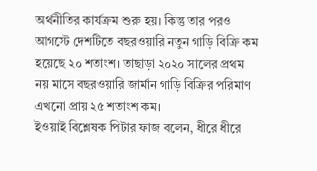অর্থনীতির কার্যক্রম শুরু হয়। কিন্তু তার পরও আগস্টে দেশটিতে বছরওয়ারি নতুন গাড়ি বিক্রি কম হয়েছে ২০ শতাংশ। তাছাড়া ২০২০ সালের প্রথম নয় মাসে বছরওয়ারি জার্মান গাড়ি বিক্রির পরিমাণ এখনো প্রায় ২৫ শতাংশ কম।
ইওয়াই বিশ্লেষক পিটার ফাজ বলেন, ধীরে ধীরে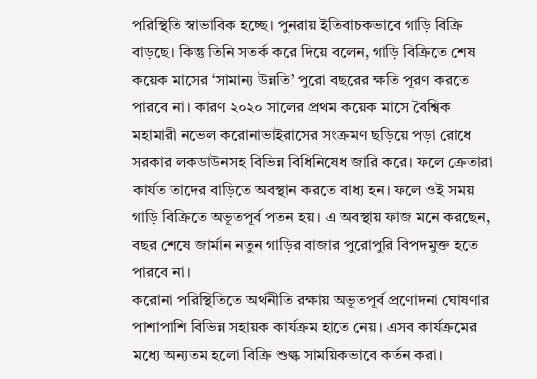পরিস্থিতি স্বাভাবিক হচ্ছে। পুনরায় ইতিবাচকভাবে গাড়ি বিক্রি বাড়ছে। কিন্তু তিনি সতর্ক করে দিয়ে বলেন, গাড়ি বিক্রিতে শেষ কয়েক মাসের ‘সামান্য উন্নতি’ পুরো বছরের ক্ষতি পূরণ করতে পারবে না। কারণ ২০২০ সালের প্রথম কয়েক মাসে বৈশ্বিক মহামারী নভেল করোনাভাইরাসের সংক্রমণ ছড়িয়ে পড়া রোধে সরকার লকডাউনসহ বিভিন্ন বিধিনিষেধ জারি করে। ফলে ক্রেতারা কার্যত তাদের বাড়িতে অবস্থান করতে বাধ্য হন। ফলে ওই সময় গাড়ি বিক্রিতে অভূতপূর্ব পতন হয়। এ অবস্থায় ফাজ মনে করছেন, বছর শেষে জার্মান নতুন গাড়ির বাজার পুরোপুরি বিপদমুক্ত হতে পারবে না।
করোনা পরিস্থিতিতে অর্থনীতি রক্ষায় অভূতপূর্ব প্রণোদনা ঘোষণার পাশাপাশি বিভিন্ন সহায়ক কার্যক্রম হাতে নেয়। এসব কার্যক্রমের মধ্যে অন্যতম হলো বিক্রি শুল্ক সাময়িকভাবে কর্তন করা।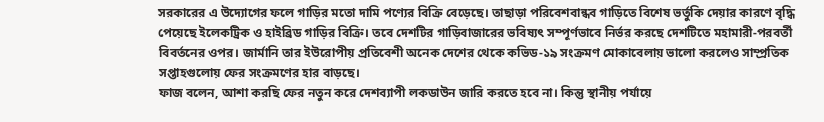সরকারের এ উদ্যোগের ফলে গাড়ির মতো দামি পণ্যের বিক্রি বেড়েছে। তাছাড়া পরিবেশবান্ধব গাড়িতে বিশেষ ভর্তুকি দেয়ার কারণে বৃদ্ধি পেয়েছে ইলেকট্রিক ও হাইব্রিড গাড়ির বিক্রি। তবে দেশটির গাড়িবাজারের ভবিষ্যৎ সম্পূর্ণভাবে নির্ভর করছে দেশটিতে মহামারী-পরবর্তী বিবর্তনের ওপর। জার্মানি তার ইউরোপীয় প্রতিবেশী অনেক দেশের থেকে কভিড-১৯ সংক্রমণ মোকাবেলায় ভালো করলেও সাম্প্রতিক সপ্তাহগুলোয় ফের সংক্রমণের হার বাড়ছে।
ফাজ বলেন, আশা করছি ফের নতুন করে দেশব্যাপী লকডাউন জারি করতে হবে না। কিন্তু স্থানীয় পর্যায়ে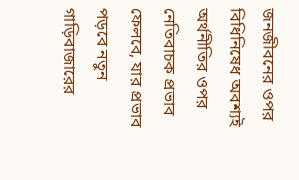জনজীবনের ওপর বিধিনিষেধ অবশ্যই অর্থনীতির ওপর নেতিবাচক প্রভাব ফেলবে, যার প্রভাব পড়বে নতুন গাড়িবাজারের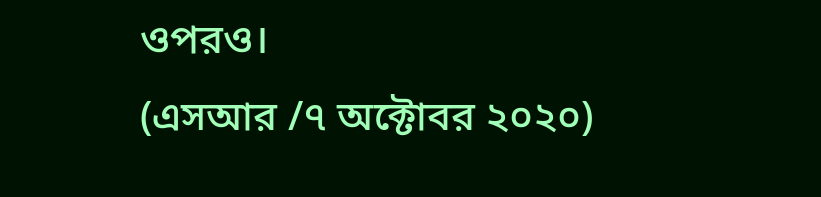ওপরও।
(এসআর /৭ অক্টোবর ২০২০)